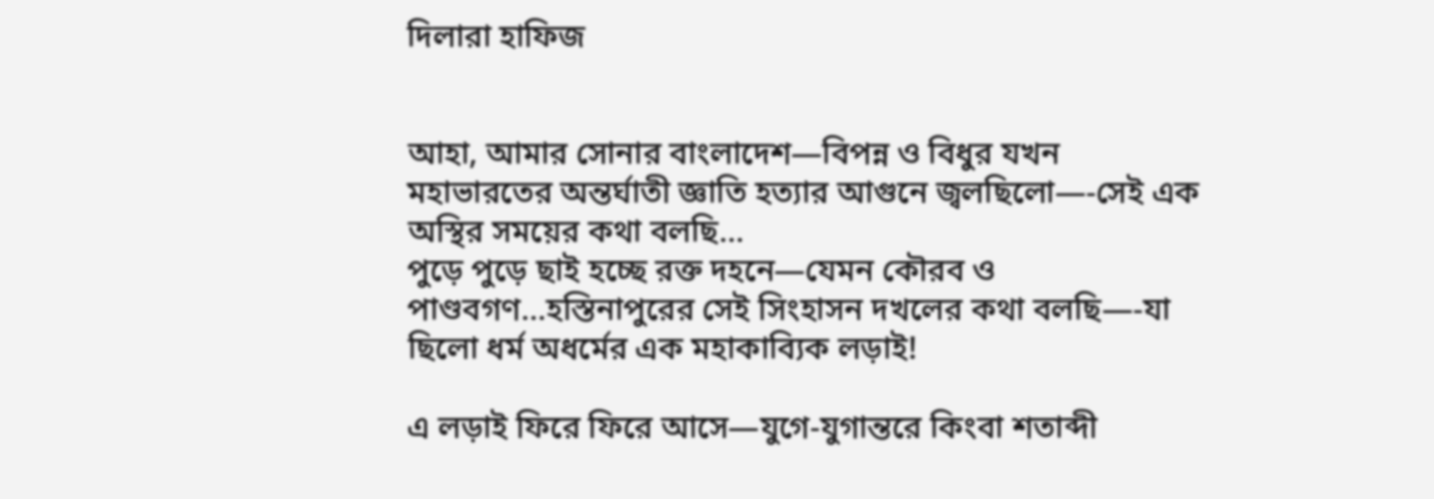দিলারা হাফিজ


আহা, আমার সোনার বাংলাদেশ—বিপন্ন ও বিধুর যখন
মহাভারতের অন্তর্ঘাতী জ্ঞাতি হত্যার আগুনে জ্বলছিলো—-সেই এক অস্থির সময়ের কথা বলছি…
পুড়ে পুড়ে ছাই হচ্ছে রক্ত দহনে—যেমন কৌরব ও পাণ্ডবগণ…হস্তিনাপুরের সেই সিংহাসন দখলের কথা বলছি—-যা ছিলো ধর্ম অধর্মের এক মহাকাব্যিক লড়াই!

এ লড়াই ফিরে ফিরে আসে—যুগে-যুগান্তরে কিংবা শতাব্দী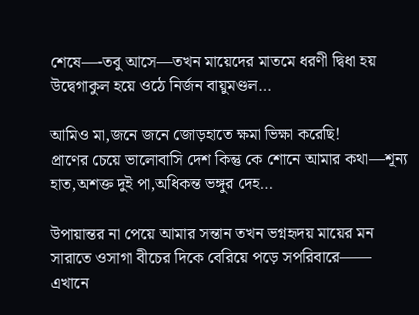শেষে—-তবু আসে—তখন মায়েদের মাতমে ধরণী দ্বিধা হয় উদ্বেগাকুল হয়ে ওঠে নির্জন বায়ুমণ্ডল…

আমিও মা,জনে জনে জোড়হাতে ক্ষমা ভিক্ষা করেছি!
প্রাণের চেয়ে ভালোবাসি দেশ কিন্তু কে শোনে আমার কথা—শূন্য হাত,অশক্ত দুই পা,অধিকন্ত ভঙ্গুর দেহ…

উপায়ান্তর না পেয়ে আমার সন্তান তখন ভগ্নহৃদয় মায়ের মন সারাতে ওসাগা বীচের দিকে বেরিয়ে পড়ে সপরিবারে——
এখানে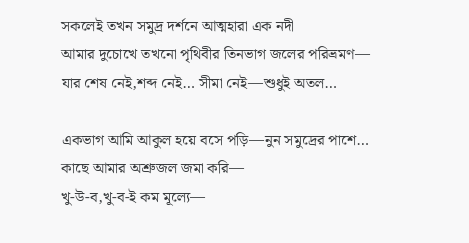সকলেই তখন সমুদ্র দর্শনে আত্মহারা এক নদী
আমার দুচোখে তখনো পৃথিবীর তিনভাগ জলের পরিভ্রমণ—
যার শেষ নেই,শব্দ নেই… সীমা নেই—শুধুই অতল…

একভাগ আমি আকুল হয়ে বসে পড়ি—নুন সমুদ্রের পাশে…
কাছে আমার অশ্রুজল জমা করি—
খু-উ-ব,খু-ব-ই কম মূল্যে—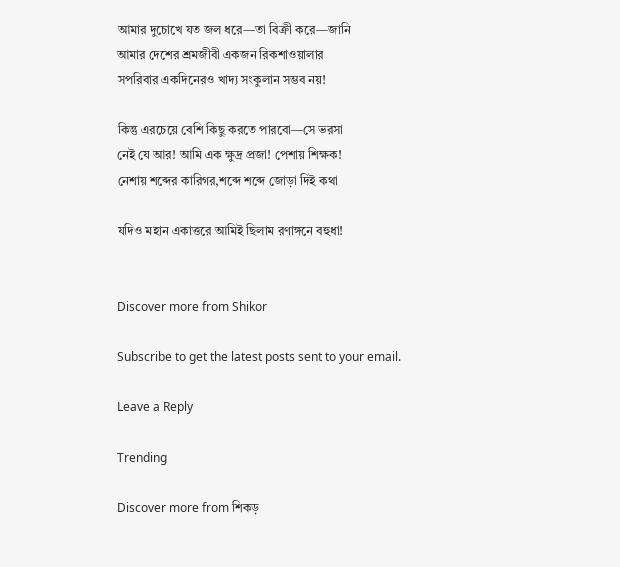আমার দুচোখে যত জল ধরে—তা বিক্রী করে—জানি
আমার দেশের শ্রমজীবী একজন রিকশাওয়ালার
সপরিবার একদিনেরও খাদ্য সংকুলান সম্ভব নয়!

কিন্তু এরচেয়ে বেশি কিছু করতে পারবো—সে ভরসা
নেই যে আর! আমি এক ক্ষুদ্র প্রজা! পেশায় শিক্ষক!
নেশায় শব্দের কারিগর,শব্দে শব্দে জোড়া দিই কথা

যদিও মহান একাত্তরে আমিই ছিলাম রণাঙ্গনে বহুধা!


Discover more from Shikor

Subscribe to get the latest posts sent to your email.

Leave a Reply

Trending

Discover more from শিকড়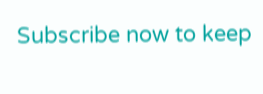Subscribe now to keep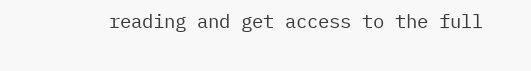reading and get access to the full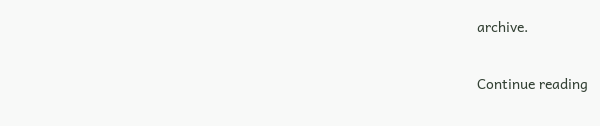archive.

Continue reading